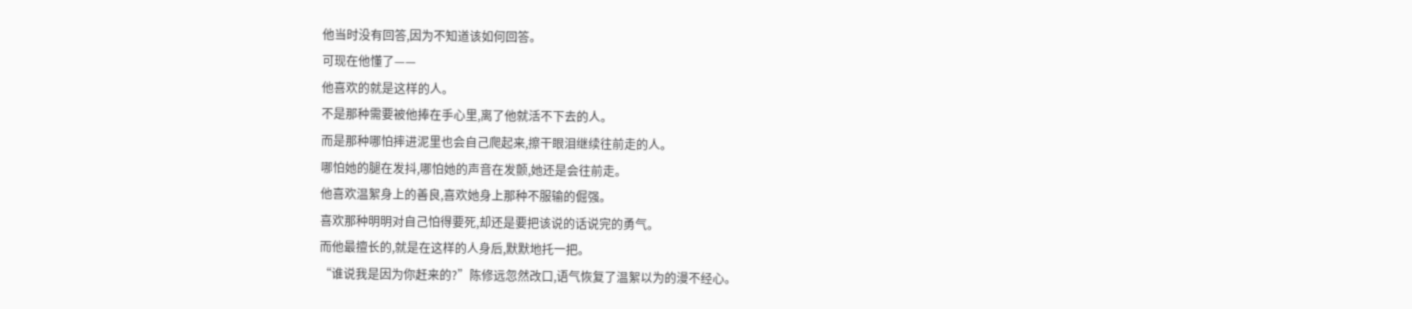他当时没有回答,因为不知道该如何回答。
可现在他懂了——
他喜欢的就是这样的人。
不是那种需要被他捧在手心里,离了他就活不下去的人。
而是那种哪怕摔进泥里也会自己爬起来,擦干眼泪继续往前走的人。
哪怕她的腿在发抖,哪怕她的声音在发颤,她还是会往前走。
他喜欢温絮身上的善良,喜欢她身上那种不服输的倔强。
喜欢那种明明对自己怕得要死,却还是要把该说的话说完的勇气。
而他最擅长的,就是在这样的人身后,默默地托一把。
“谁说我是因为你赶来的?”陈修远忽然改口,语气恢复了温絮以为的漫不经心。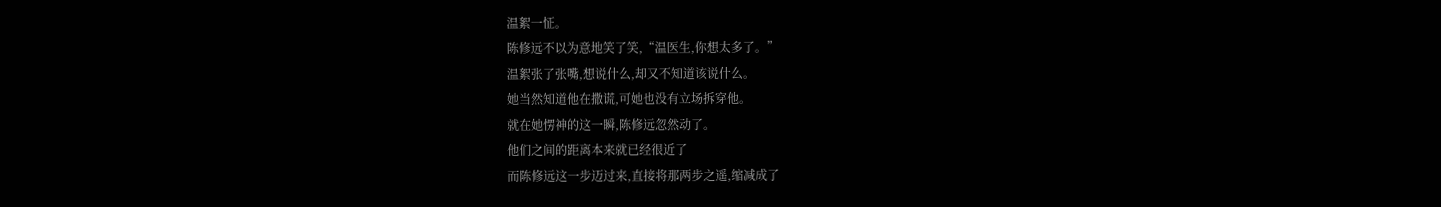温絮一怔。
陈修远不以为意地笑了笑,“温医生,你想太多了。”
温絮张了张嘴,想说什么,却又不知道该说什么。
她当然知道他在撒谎,可她也没有立场拆穿他。
就在她愣神的这一瞬,陈修远忽然动了。
他们之间的距离本来就已经很近了
而陈修远这一步迈过来,直接将那两步之遥,缩减成了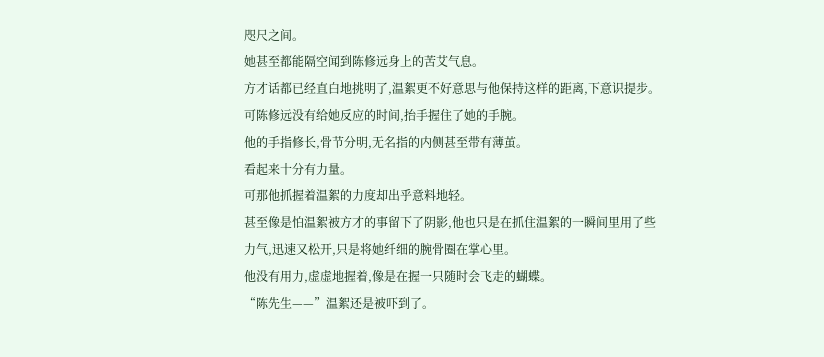咫尺之间。
她甚至都能隔空闻到陈修远身上的苦艾气息。
方才话都已经直白地挑明了,温絮更不好意思与他保持这样的距离,下意识提步。
可陈修远没有给她反应的时间,抬手握住了她的手腕。
他的手指修长,骨节分明,无名指的内侧甚至带有薄茧。
看起来十分有力量。
可那他抓握着温絮的力度却出乎意料地轻。
甚至像是怕温絮被方才的事留下了阴影,他也只是在抓住温絮的一瞬间里用了些力气,迅速又松开,只是将她纤细的腕骨圈在掌心里。
他没有用力,虚虚地握着,像是在握一只随时会飞走的蝴蝶。
“陈先生——”温絮还是被吓到了。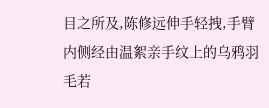目之所及,陈修远伸手轻拽,手臂内侧经由温絮亲手纹上的乌鸦羽毛若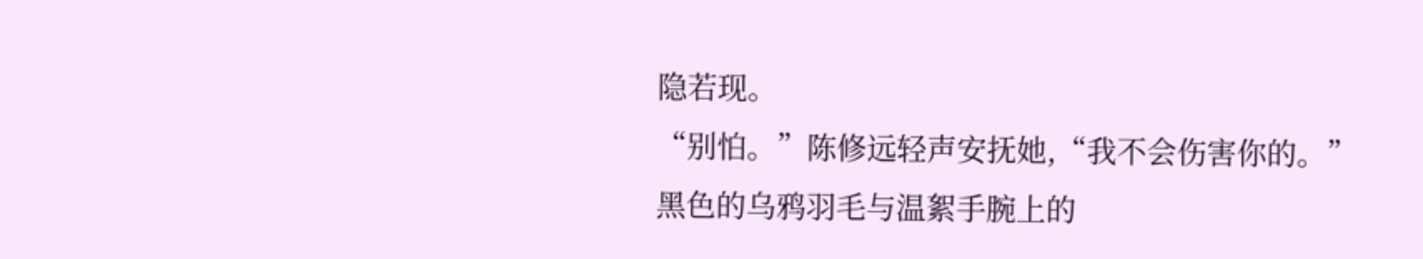隐若现。
“别怕。”陈修远轻声安抚她,“我不会伤害你的。”
黑色的乌鸦羽毛与温絮手腕上的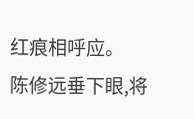红痕相呼应。
陈修远垂下眼,将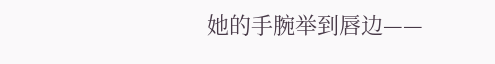她的手腕举到唇边——